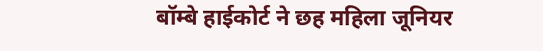बॉम्बे हाईकोर्ट ने छह महिला जूनियर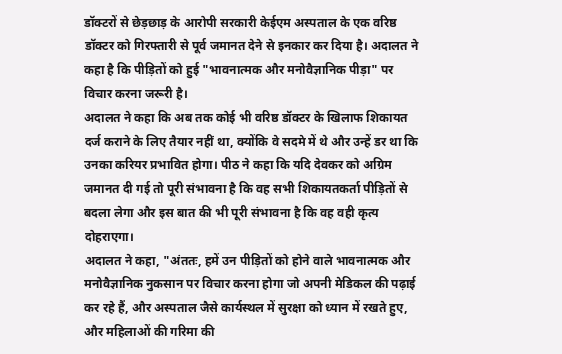डॉक्टरों से छेड़छाड़ के आरोपी सरकारी केईएम अस्पताल के एक वरिष्ठ डॉक्टर को गिरफ्तारी से पूर्व जमानत देने से इनकार कर दिया है। अदालत ने कहा है कि पीड़ितों को हुई "भावनात्मक और मनोवैज्ञानिक पीड़ा" पर विचार करना जरूरी है।
अदालत ने कहा कि अब तक कोई भी वरिष्ठ डॉक्टर के खिलाफ शिकायत दर्ज कराने के लिए तैयार नहीं था, क्योंकि वे सदमे में थे और उन्हें डर था कि उनका करियर प्रभावित होगा। पीठ ने कहा कि यदि देवकर को अग्रिम जमानत दी गई तो पूरी संभावना है कि वह सभी शिकायतकर्ता पीड़ितों से बदला लेगा और इस बात की भी पूरी संभावना है कि वह वही कृत्य दोहराएगा।
अदालत ने कहा, "अंततः, हमें उन पीड़ितों को होने वाले भावनात्मक और मनोवैज्ञानिक नुकसान पर विचार करना होगा जो अपनी मेडिकल की पढ़ाई कर रहे हैं, और अस्पताल जैसे कार्यस्थल में सुरक्षा को ध्यान में रखते हुए, और महिलाओं की गरिमा की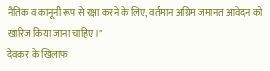नैतिक व कानूनी रूप से रक्षा करने के लिए, वर्तमान अग्रिम जमानत आवेदन को खारिज किया जाना चाहिए।"
देवकर के खिलाफ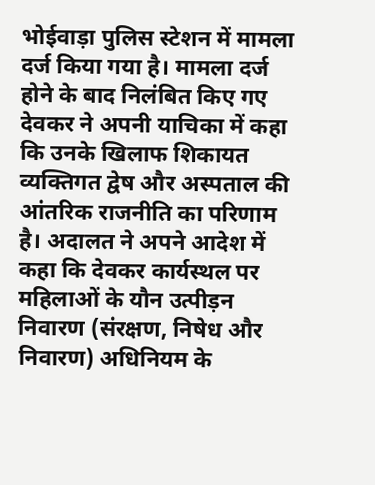भोईवाड़ा पुलिस स्टेशन में मामला दर्ज किया गया है। मामला दर्ज होने के बाद निलंबित किए गए देवकर ने अपनी याचिका में कहा कि उनके खिलाफ शिकायत व्यक्तिगत द्वेष और अस्पताल की आंतरिक राजनीति का परिणाम है। अदालत ने अपने आदेश में कहा कि देवकर कार्यस्थल पर महिलाओं के यौन उत्पीड़न निवारण (संरक्षण, निषेध और निवारण) अधिनियम के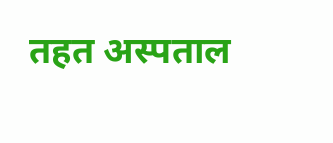तहत अस्पताल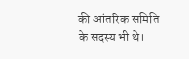की आंतरिक समिति के सदस्य भी थे।